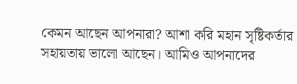কেমন আছেন আপনারা? আশা করি মহান সৃষ্টিকর্তার সহায়তায় ভালো আছেন। আমিও আপনাদের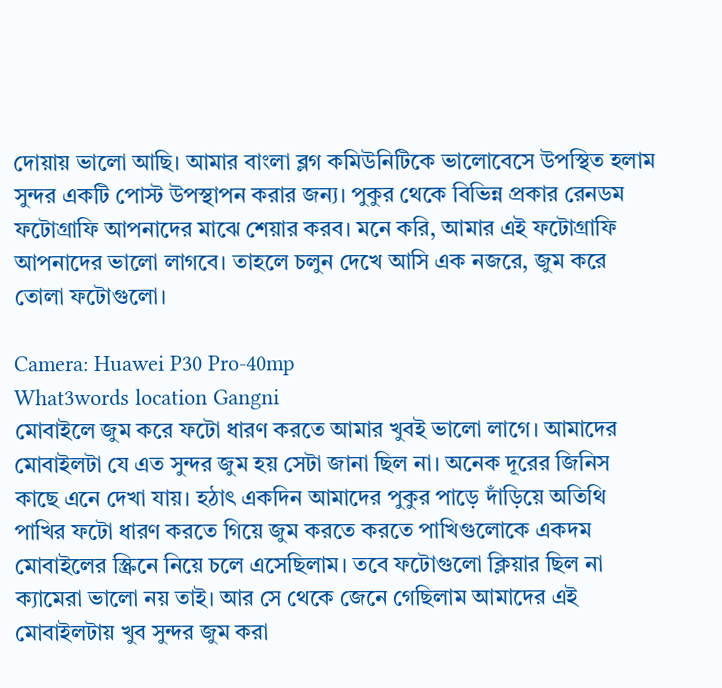দোয়ায় ভালো আছি। আমার বাংলা ব্লগ কমিউনিটিকে ভালোবেসে উপস্থিত হলাম সুন্দর একটি পোস্ট উপস্থাপন করার জন্য। পুকুর থেকে বিভিন্ন প্রকার রেনডম ফটোগ্রাফি আপনাদের মাঝে শেয়ার করব। মনে করি, আমার এই ফটোগ্রাফি আপনাদের ভালো লাগবে। তাহলে চলুন দেখে আসি এক নজরে, জুম করে তোলা ফটোগুলো।

Camera: Huawei P30 Pro-40mp
What3words location Gangni
মোবাইলে জুম করে ফটো ধারণ করতে আমার খুবই ভালো লাগে। আমাদের মোবাইলটা যে এত সুন্দর জুম হয় সেটা জানা ছিল না। অনেক দূরের জিনিস কাছে এনে দেখা যায়। হঠাৎ একদিন আমাদের পুকুর পাড়ে দাঁড়িয়ে অতিথি পাখির ফটো ধারণ করতে গিয়ে জুম করতে করতে পাখিগুলোকে একদম মোবাইলের স্ক্রিনে নিয়ে চলে এসেছিলাম। তবে ফটোগুলো ক্লিয়ার ছিল না ক্যামেরা ভালো নয় তাই। আর সে থেকে জেনে গেছিলাম আমাদের এই মোবাইলটায় খুব সুন্দর জুম করা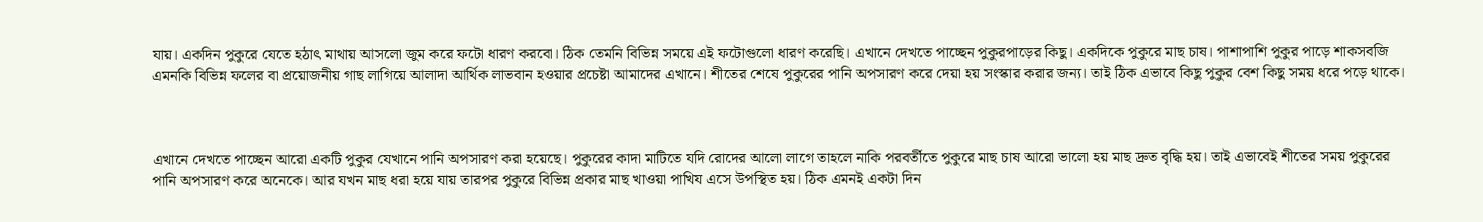যায়। একদিন পুকুরে যেতে হঠাৎ মাথায় আসলো জুম করে ফটো ধারণ করবো। ঠিক তেমনি বিভিন্ন সময়ে এই ফটোগুলো ধারণ করেছি। এখানে দেখতে পাচ্ছেন পুকুরপাড়ের কিছু। একদিকে পুকুরে মাছ চাষ। পাশাপাশি পুকুর পাড়ে শাকসবজি এমনকি বিভিন্ন ফলের বা প্রয়োজনীয় গাছ লাগিয়ে আলাদা আর্থিক লাভবান হওয়ার প্রচেষ্টা আমাদের এখানে। শীতের শেষে পুকুরের পানি অপসারণ করে দেয়া হয় সংস্কার করার জন্য। তাই ঠিক এভাবে কিছু পুকুর বেশ কিছু সময় ধরে পড়ে থাকে।



এখানে দেখতে পাচ্ছেন আরো একটি পুকুর যেখানে পানি অপসারণ করা হয়েছে। পুকুরের কাদা মাটিতে যদি রোদের আলো লাগে তাহলে নাকি পরবর্তীতে পুকুরে মাছ চাষ আরো ভালো হয় মাছ দ্রুত বৃদ্ধি হয়। তাই এভাবেই শীতের সময় পুকুরের পানি অপসারণ করে অনেকে। আর যখন মাছ ধরা হয়ে যায় তারপর পুকুরে বিভিন্ন প্রকার মাছ খাওয়া পাখিয এসে উপস্থিত হয়। ঠিক এমনই একটা দিন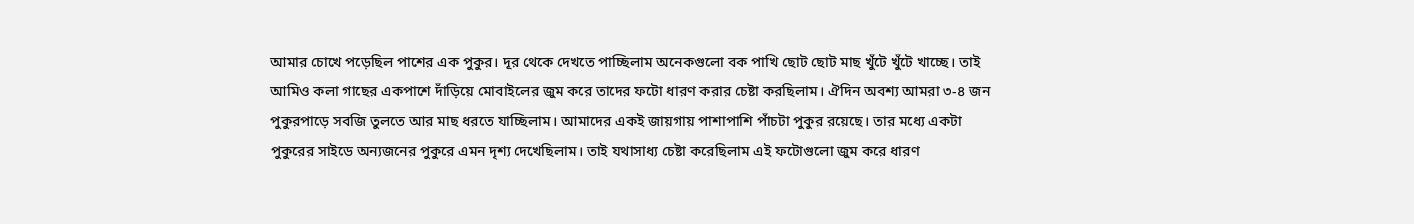আমার চোখে পড়েছিল পাশের এক পুকুর। দূর থেকে দেখতে পাচ্ছিলাম অনেকগুলো বক পাখি ছোট ছোট মাছ খুঁটে খুঁটে খাচ্ছে। তাই আমিও কলা গাছের একপাশে দাঁড়িয়ে মোবাইলের জুম করে তাদের ফটো ধারণ করার চেষ্টা করছিলাম। ঐদিন অবশ্য আমরা ৩-৪ জন পুকুরপাড়ে সবজি তুলতে আর মাছ ধরতে যাচ্ছিলাম। আমাদের একই জায়গায় পাশাপাশি পাঁচটা পুকুর রয়েছে। তার মধ্যে একটা পুকুরের সাইডে অন্যজনের পুকুরে এমন দৃশ্য দেখেছিলাম। তাই যথাসাধ্য চেষ্টা করেছিলাম এই ফটোগুলো জুম করে ধারণ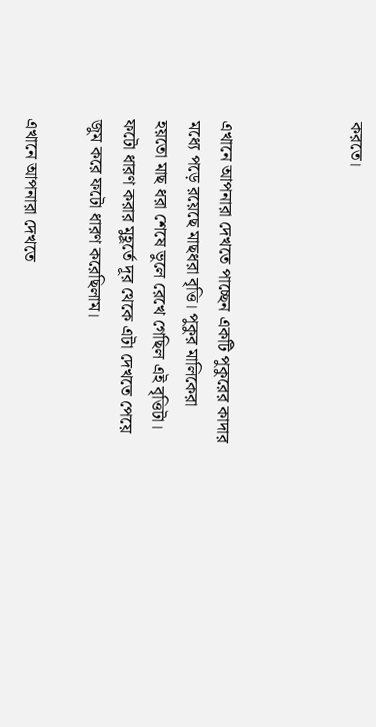করতে।



এখানে আপনারা দেখতে পাচ্ছেন একটি পুকুরের কাদার মধ্যে পড়ে রয়েছে মাছধরা বৃত্তি। পুকুর মালিকেরা হয়তো মাছ ধরা শেষে ভুলে রেখে গেছিল এই বৃত্তিটা। ফটো ধারণ করার মুহূর্তে দূর থেকে এটা দেখতে পেয়ে জুম করে ফটো ধারণ করেছিলাম।

এখানে আপনারা দেখতে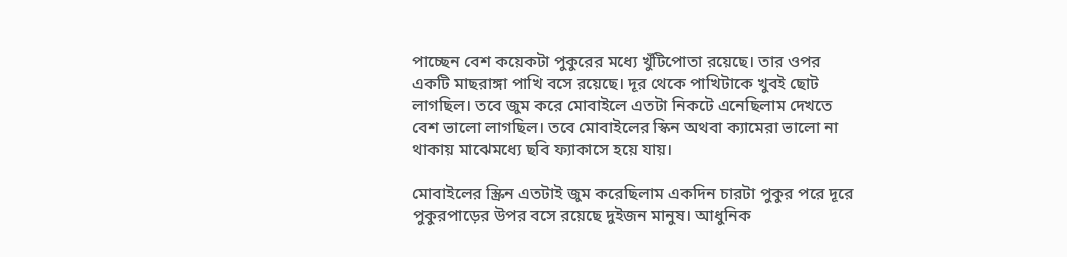পাচ্ছেন বেশ কয়েকটা পুকুরের মধ্যে খুঁটিপোতা রয়েছে। তার ওপর একটি মাছরাঙ্গা পাখি বসে রয়েছে। দূর থেকে পাখিটাকে খুবই ছোট লাগছিল। তবে জুম করে মোবাইলে এতটা নিকটে এনেছিলাম দেখতে বেশ ভালো লাগছিল। তবে মোবাইলের স্কিন অথবা ক্যামেরা ভালো না থাকায় মাঝেমধ্যে ছবি ফ্যাকাসে হয়ে যায়।

মোবাইলের স্ক্রিন এতটাই জুম করেছিলাম একদিন চারটা পুকুর পরে দূরে পুকুরপাড়ের উপর বসে রয়েছে দুইজন মানুষ। আধুনিক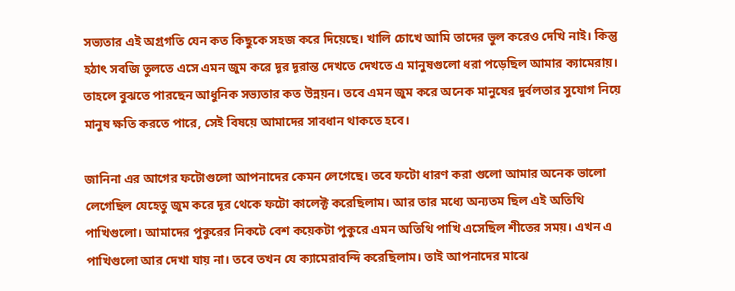সভ্যতার এই অগ্রগতি যেন কত কিছুকে সহজ করে দিয়েছে। খালি চোখে আমি তাদের ভুল করেও দেখি নাই। কিন্তু হঠাৎ সবজি তুলতে এসে এমন জুম করে দূর দূরান্ত দেখতে দেখতে এ মানুষগুলো ধরা পড়েছিল আমার ক্যামেরায়। তাহলে বুঝতে পারছেন আধুনিক সভ্যতার কত উন্নয়ন। তবে এমন জুম করে অনেক মানুষের দুর্বলতার সুযোগ নিয়ে মানুষ ক্ষতি করতে পারে, সেই বিষয়ে আমাদের সাবধান থাকতে হবে।

জানিনা এর আগের ফটোগুলো আপনাদের কেমন লেগেছে। তবে ফটো ধারণ করা গুলো আমার অনেক ভালো লেগেছিল যেহেতু জুম করে দূর থেকে ফটো কালেক্ট করেছিলাম। আর তার মধ্যে অন্যতম ছিল এই অতিথি পাখিগুলো। আমাদের পুকুরের নিকটে বেশ কয়েকটা পুকুরে এমন অতিথি পাখি এসেছিল শীতের সময়। এখন এ পাখিগুলো আর দেখা যায় না। তবে তখন যে ক্যামেরাবন্দি করেছিলাম। তাই আপনাদের মাঝে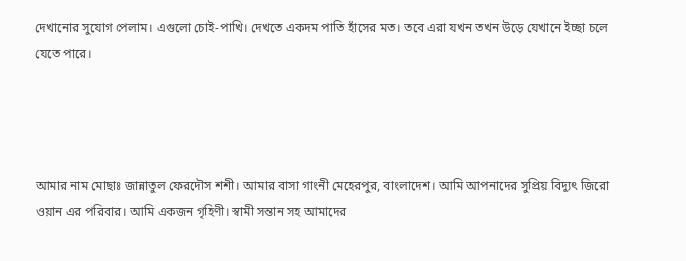দেখানোর সুযোগ পেলাম। এগুলো চোই-পাখি। দেখতে একদম পাতি হাঁসের মত। তবে এরা যখন তখন উড়ে যেখানে ইচ্ছা চলে যেতে পারে।




আমার নাম মোছাঃ জান্নাতুল ফেরদৌস শশী। আমার বাসা গাংনী মেহেরপুর, বাংলাদেশ। আমি আপনাদের সুপ্রিয় বিদ্যুৎ জিরো ওয়ান এর পরিবার। আমি একজন গৃহিণী। স্বামী সন্তান সহ আমাদের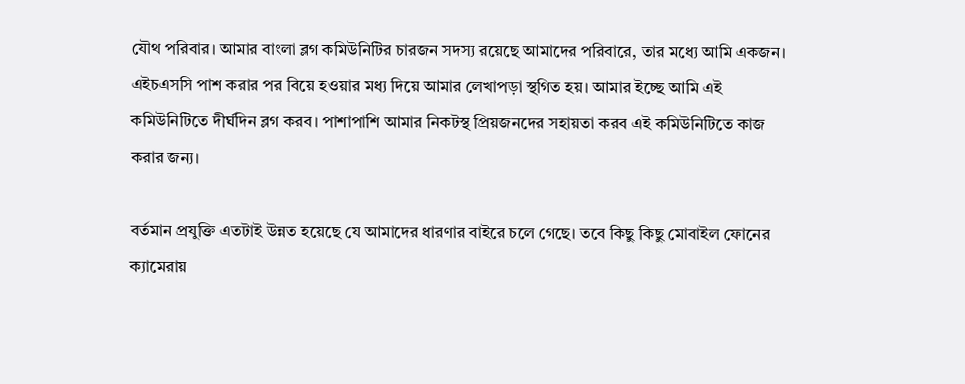যৌথ পরিবার। আমার বাংলা ব্লগ কমিউনিটির চারজন সদস্য রয়েছে আমাদের পরিবারে, তার মধ্যে আমি একজন। এইচএসসি পাশ করার পর বিয়ে হওয়ার মধ্য দিয়ে আমার লেখাপড়া স্থগিত হয়। আমার ইচ্ছে আমি এই কমিউনিটিতে দীর্ঘদিন ব্লগ করব। পাশাপাশি আমার নিকটস্থ প্রিয়জনদের সহায়তা করব এই কমিউনিটিতে কাজ করার জন্য।

বর্তমান প্রযুক্তি এতটাই উন্নত হয়েছে যে আমাদের ধারণার বাইরে চলে গেছে। তবে কিছু কিছু মোবাইল ফোনের ক্যামেরায়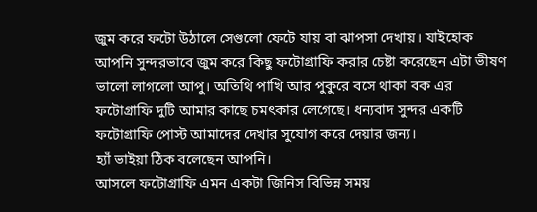জুম করে ফটো উঠালে সেগুলো ফেটে যায় বা ঝাপসা দেখায়। যাইহোক আপনি সুন্দরভাবে জুম করে কিছু ফটোগ্রাফি করার চেষ্টা করেছেন এটা ভীষণ ভালো লাগলো আপু। অতিথি পাখি আর পুকুরে বসে থাকা বক এর ফটোগ্রাফি দুটি আমার কাছে চমৎকার লেগেছে। ধন্যবাদ সুন্দর একটি ফটোগ্রাফি পোস্ট আমাদের দেখার সুযোগ করে দেয়ার জন্য।
হ্যাঁ ভাইয়া ঠিক বলেছেন আপনি।
আসলে ফটোগ্রাফি এমন একটা জিনিস বিভিন্ন সময়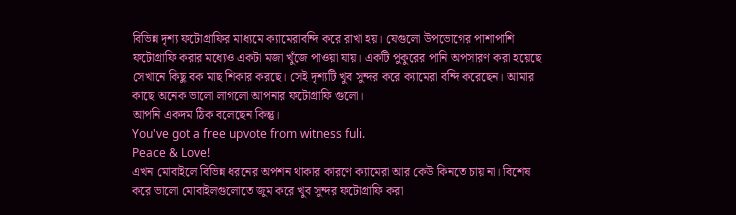বিভিন্ন দৃশ্য ফটোগ্রাফির মাধ্যমে ক্যামেরাবন্দি করে রাখা হয়। যেগুলো উপভোগের পাশাপাশি ফটোগ্রাফি করার মধ্যেও একটা মজা খুঁজে পাওয়া যায়। একটি পুকুরের পানি অপসারণ করা হয়েছে সেখানে কিছু বক মাছ শিকার করছে। সেই দৃশ্যটি খুব সুন্দর করে ক্যামেরা বন্দি করেছেন। আমার কাছে অনেক ভালো লাগলো আপনার ফটোগ্রাফি গুলো।
আপনি একদম ঠিক বলেছেন কিন্তু।
You've got a free upvote from witness fuli.
Peace & Love!
এখন মোবাইলে বিভিন্ন ধরনের অপশন থাকার কারণে ক্যামেরা আর কেউ কিনতে চায় না। বিশেষ করে ভালো মোবাইলগুলোতে জুম করে খুব সুন্দর ফটোগ্রাফি করা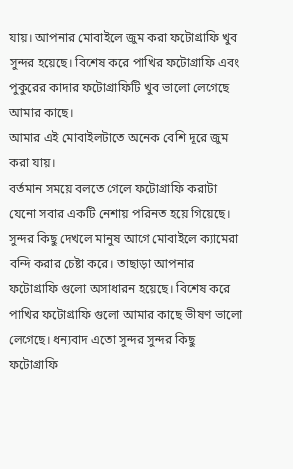যায়। আপনার মোবাইলে জুম করা ফটোগ্রাফি খুব সুন্দর হয়েছে। বিশেষ করে পাখির ফটোগ্রাফি এবং পুকুরের কাদার ফটোগ্রাফিটি খুব ভালো লেগেছে আমার কাছে।
আমার এই মোবাইলটাতে অনেক বেশি দূরে জুম করা যায়।
বর্তমান সময়ে বলতে গেলে ফটোগ্রাফি করাটা যেনো সবার একটি নেশায় পরিনত হয়ে গিয়েছে। সুন্দর কিছু দেখলে মানুষ আগে মোবাইলে ক্যামেরা বন্দি করার চেষ্টা করে। তাছাড়া আপনার ফটোগ্রাফি গুলো অসাধারন হয়েছে। বিশেষ করে পাখির ফটোগ্রাফি গুলো আমার কাছে ভীষণ ভালো লেগেছে। ধন্যবাদ এতো সুন্দর সুন্দর কিছু ফটোগ্ৰাফি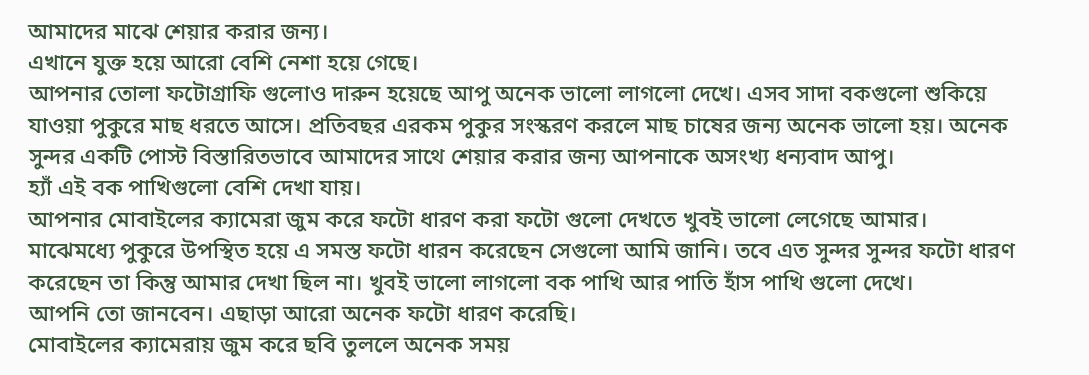আমাদের মাঝে শেয়ার করার জন্য।
এখানে যুক্ত হয়ে আরো বেশি নেশা হয়ে গেছে।
আপনার তোলা ফটোগ্রাফি গুলোও দারুন হয়েছে আপু অনেক ভালো লাগলো দেখে। এসব সাদা বকগুলো শুকিয়ে যাওয়া পুকুরে মাছ ধরতে আসে। প্রতিবছর এরকম পুকুর সংস্করণ করলে মাছ চাষের জন্য অনেক ভালো হয়। অনেক সুন্দর একটি পোস্ট বিস্তারিতভাবে আমাদের সাথে শেয়ার করার জন্য আপনাকে অসংখ্য ধন্যবাদ আপু।
হ্যাঁ এই বক পাখিগুলো বেশি দেখা যায়।
আপনার মোবাইলের ক্যামেরা জুম করে ফটো ধারণ করা ফটো গুলো দেখতে খুবই ভালো লেগেছে আমার। মাঝেমধ্যে পুকুরে উপস্থিত হয়ে এ সমস্ত ফটো ধারন করেছেন সেগুলো আমি জানি। তবে এত সুন্দর সুন্দর ফটো ধারণ করেছেন তা কিন্তু আমার দেখা ছিল না। খুবই ভালো লাগলো বক পাখি আর পাতি হাঁস পাখি গুলো দেখে।
আপনি তো জানবেন। এছাড়া আরো অনেক ফটো ধারণ করেছি।
মোবাইলের ক্যামেরায় জুম করে ছবি তুললে অনেক সময়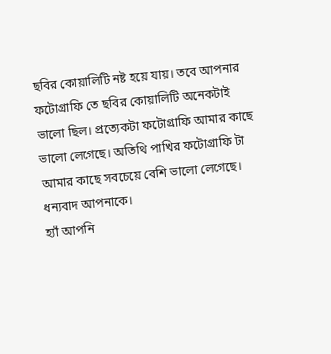ছবির কোয়ালিটি নষ্ট হয়ে যায়। তবে আপনার ফটোগ্রাফি তে ছবির কোয়ালিটি অনেকটাই ভালো ছিল। প্রত্যেকটা ফটোগ্রাফি আমার কাছে ভালো লেগেছে। অতিথি পাখির ফটোগ্রাফি টা আমার কাছে সবচেয়ে বেশি ভালো লেগেছে। ধন্যবাদ আপনাকে।
হ্যাঁ আপনি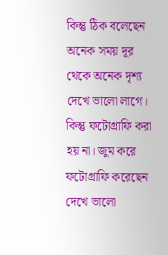কিন্তু ঠিক বলেছেন
অনেক সময় দূর থেকে অনেক দৃশ্য দেখে ভালো লাগে। কিন্তু ফটোগ্রাফি করা হয় না। জুম করে ফটোগ্রাফি করেছেন দেখে ভালো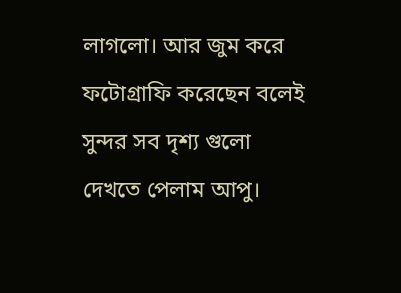লাগলো। আর জুম করে ফটোগ্রাফি করেছেন বলেই সুন্দর সব দৃশ্য গুলো দেখতে পেলাম আপু।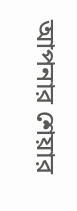আপনার শেয়ার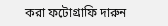করা ফটোগ্রাফি দারুন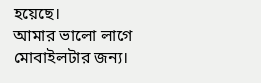হয়েছে।
আমার ভালো লাগে মোবাইলটার জন্য।